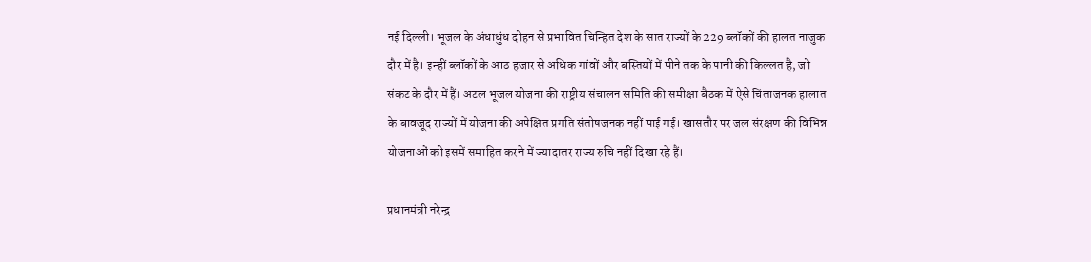नई दिल्ली। भूजल के अंधाधुंध दोहन से प्रभावित चिन्हित देश के सात राज्यों के 229 ब्लॉकों की हालत नाजुक दौर में है। इन्हीं ब्लॉकों के आठ हजार से अधिक गांवों और बस्तियों में पीने तक के पानी की किल्लत है, जो संकट के दौर में हैं। अटल भूजल योजना की राष्ट्रीय संचालन समिति की समीक्षा बैठक में ऐसे चिंताजनक हालात के बावजूद राज्यों में योजना की अपेक्षित प्रगति संतोषजनक नहीं पाई गई। खासतौर पर जल संरक्षण की विभिन्न योजनाओं को इसमें समाहित करने में ज्यादातर राज्य रुचि नहीं दिखा रहे हैं।

प्रधानमंत्री नरेन्द्र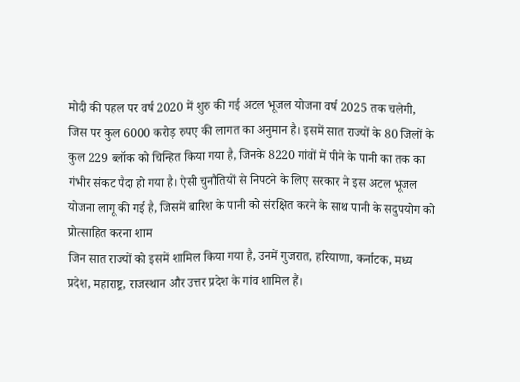मोदी की पहल पर वर्ष 2020 में शुरु की गई अटल भूजल योजना वर्ष 2025 तक चलेगी, जिस पर कुल 6000 करोड़ रुपए की लागत का अनुमान है। इसमें सात राज्यों के 80 जिलों के कुल 229 ब्लॉक को चिन्हित किया गया है, जिनके 8220 गांवों में पीने के पानी का तक का गंभीर संकट पैदा हो गया है। ऐसी चुनौतियों से निपटने के लिए सरकार ने इस अटल भूजल योजना लागू की गई है, जिसमें बारिश के पानी को संरक्षित करने के साथ पानी के सदुपयोग को प्रोत्साहित करना शाम
जिन सात राज्यों को इसमें शामिल किया गया है, उनमें गुजरात, हरियाणा, कर्नाटक, मध्य प्रदेश, महाराष्ट्र, राजस्थान और उत्तर प्रदेश के गांव शामिल हैं।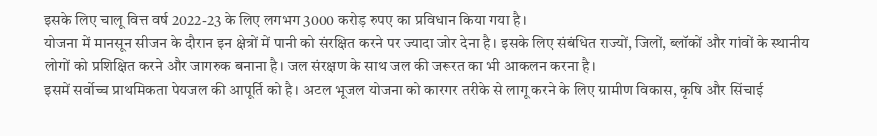इसके लिए चालू वित्त वर्ष 2022-23 के लिए लगभग 3000 करोड़ रुपए का प्रविधान किया गया है।
योजना में मानसून सीजन के दौरान इन क्षेत्रों में पानी को संरक्षित करने पर ज्यादा जोर देना है। इसके लिए संबंधित राज्यों, जिलों, ब्लॉकों और गांवों के स्थानीय लोगों को प्रशिक्षित करने और जागरुक बनाना है। जल संरक्षण के साथ जल की जरूरत का भी आकलन करना है।
इसमें सर्वोच्च प्राथमिकता पेयजल की आपूर्ति को है। अटल भूजल योजना को कारगर तरीके से लागू करने के लिए ग्रामीण विकास, कृषि और सिंचाई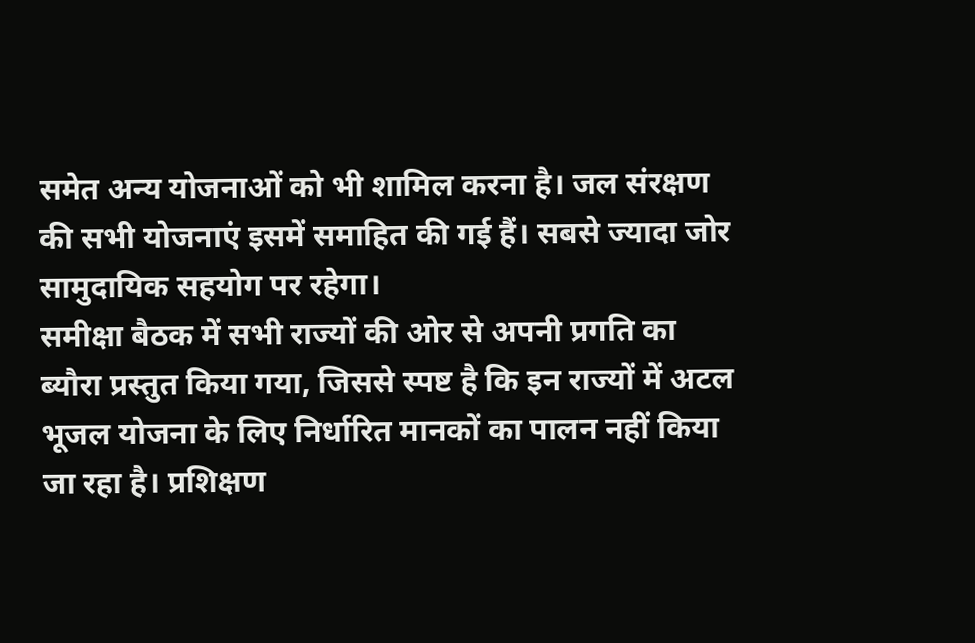समेत अन्य योजनाओं को भी शामिल करना है। जल संरक्षण की सभी योजनाएं इसमें समाहित की गई हैं। सबसे ज्यादा जोर सामुदायिक सहयोग पर रहेगा।
समीक्षा बैठक में सभी राज्यों की ओर से अपनी प्रगति का ब्यौरा प्रस्तुत किया गया, जिससे स्पष्ट है कि इन राज्यों में अटल भूजल योजना के लिए निर्धारित मानकों का पालन नहीं किया जा रहा है। प्रशिक्षण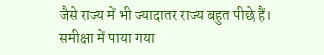जैसे राज्य में भी ज्यादातर राज्य बहुत पीछे हैं। समीक्षा में पाया गया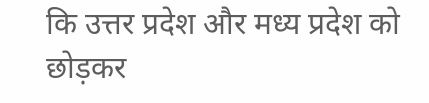कि उत्तर प्रदेश और मध्य प्रदेश को छोड़कर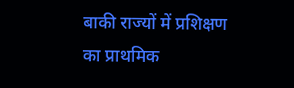बाकी राज्यों में प्रशिक्षण का प्राथमिक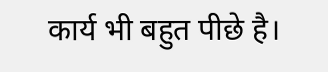कार्य भी बहुत पीछे है।